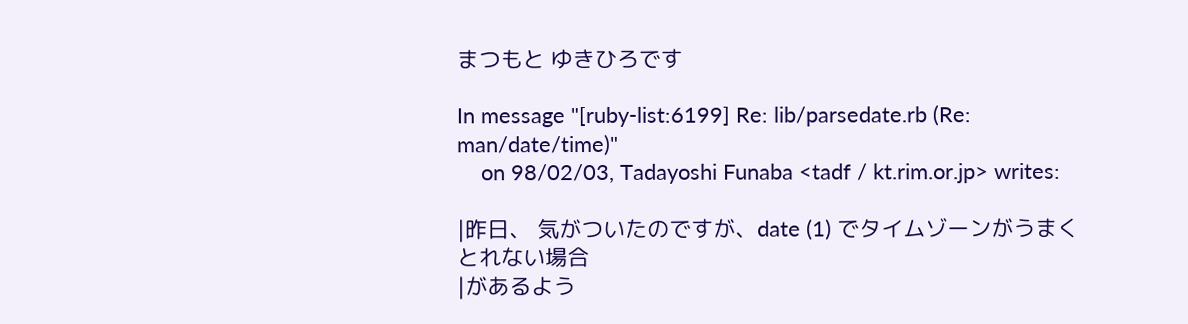まつもと ゆきひろです

In message "[ruby-list:6199] Re: lib/parsedate.rb (Re: man/date/time)"
    on 98/02/03, Tadayoshi Funaba <tadf / kt.rim.or.jp> writes:

|昨日、 気がついたのですが、date (1) でタイムゾーンがうまくとれない場合
|があるよう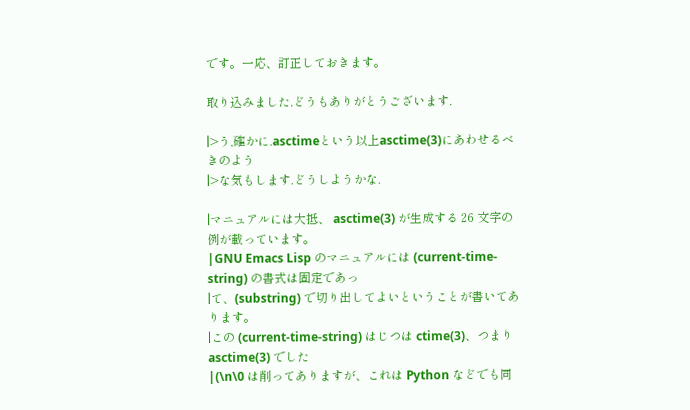です。一応、訂正しておきます。

取り込みました.どうもありがとうございます.

|>う,確かに.asctimeという以上asctime(3)にあわせるべきのよう
|>な気もします.どうしようかな.

|マニュアルには大抵、 asctime(3) が生成する 26 文字の例が載っています。
|GNU Emacs Lisp のマニュアルには (current-time-string) の書式は固定であっ
|て、(substring) で切り出してよいということが書いてあります。
|この (current-time-string) はじつは ctime(3)、つまり asctime(3) でした
|(\n\0 は削ってありますが、これは Python などでも同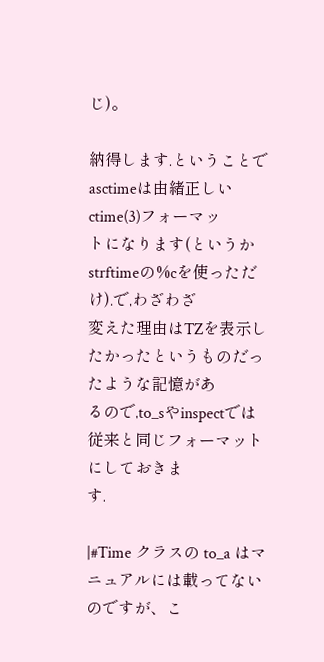じ)。

納得します.ということでasctimeは由緒正しいctime(3)フォーマッ
トになります(というかstrftimeの%cを使っただけ).で,わざわざ
変えた理由はTZを表示したかったというものだったような記憶があ
るので,to_sやinspectでは従来と同じフォーマットにしておきま
す.

|#Time クラスの to_a はマニュアルには載ってないのですが、こ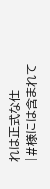れは正式な仕
|#様には含まれて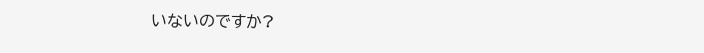いないのですか?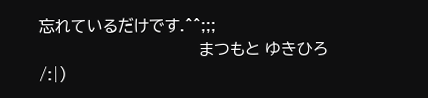忘れているだけです.^^;;;
                                まつもと ゆきひろ /:|)